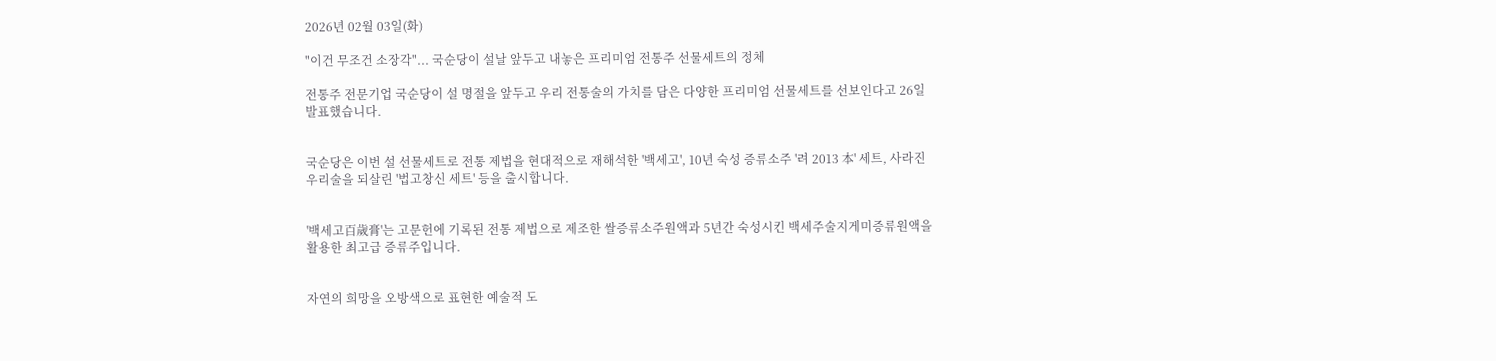2026년 02월 03일(화)

"이건 무조건 소장각"... 국순당이 설날 앞두고 내놓은 프리미엄 전통주 선물세트의 정체

전통주 전문기업 국순당이 설 명절을 앞두고 우리 전통술의 가치를 담은 다양한 프리미엄 선물세트를 선보인다고 26일 발표했습니다.


국순당은 이번 설 선물세트로 전통 제법을 현대적으로 재해석한 '백세고', 10년 숙성 증류소주 '려 2013 本' 세트, 사라진 우리술을 되살린 '법고창신 세트' 등을 출시합니다.


'백세고百歲膏'는 고문헌에 기록된 전통 제법으로 제조한 쌀증류소주원액과 5년간 숙성시킨 백세주술지게미증류원액을 활용한 최고급 증류주입니다.


자연의 희망을 오방색으로 표현한 예술적 도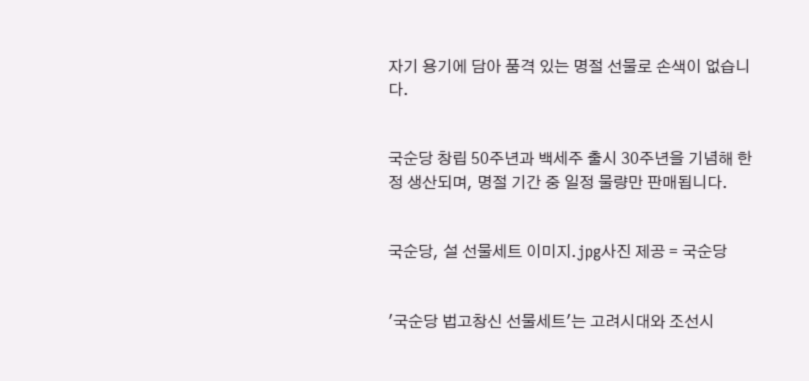자기 용기에 담아 품격 있는 명절 선물로 손색이 없습니다.


국순당 창립 50주년과 백세주 출시 30주년을 기념해 한정 생산되며, 명절 기간 중 일정 물량만 판매됩니다.


국순당, 설 선물세트 이미지.jpg사진 제공 = 국순당


'국순당 법고창신 선물세트'는 고려시대와 조선시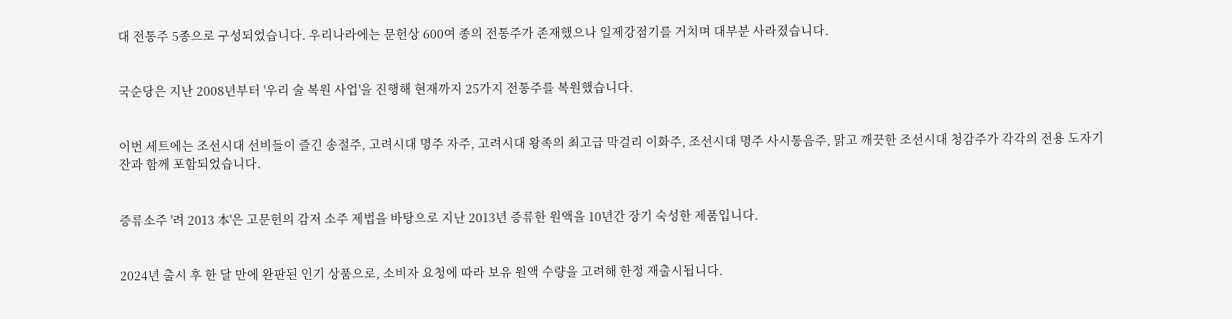대 전통주 5종으로 구성되었습니다. 우리나라에는 문헌상 600여 종의 전통주가 존재했으나 일제강점기를 거치며 대부분 사라졌습니다.


국순당은 지난 2008년부터 '우리 술 복원 사업'을 진행해 현재까지 25가지 전통주를 복원했습니다.


이번 세트에는 조선시대 선비들이 즐긴 송절주, 고려시대 명주 자주, 고려시대 왕족의 최고급 막걸리 이화주, 조선시대 명주 사시통음주, 맑고 깨끗한 조선시대 청감주가 각각의 전용 도자기 잔과 함께 포함되었습니다.


증류소주 '려 2013 本'은 고문헌의 감저 소주 제법을 바탕으로 지난 2013년 증류한 원액을 10년간 장기 숙성한 제품입니다.


2024년 출시 후 한 달 만에 완판된 인기 상품으로, 소비자 요청에 따라 보유 원액 수량을 고려해 한정 재출시됩니다.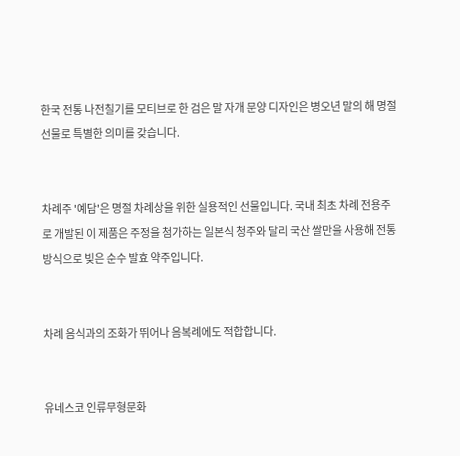한국 전통 나전칠기를 모티브로 한 검은 말 자개 문양 디자인은 병오년 말의 해 명절 선물로 특별한 의미를 갖습니다.


차례주 '예담'은 명절 차례상을 위한 실용적인 선물입니다. 국내 최초 차례 전용주로 개발된 이 제품은 주정을 첨가하는 일본식 청주와 달리 국산 쌀만을 사용해 전통 방식으로 빚은 순수 발효 약주입니다.


차례 음식과의 조화가 뛰어나 음복례에도 적합합니다.


유네스코 인류무형문화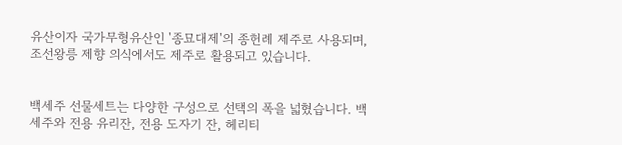유산이자 국가무형유산인 '종묘대제'의 종헌례 제주로 사용되며, 조선왕릉 제향 의식에서도 제주로 활용되고 있습니다.


백세주 선물세트는 다양한 구성으로 선택의 폭을 넓혔습니다. 백세주와 전용 유리잔, 전용 도자기 잔, 헤리티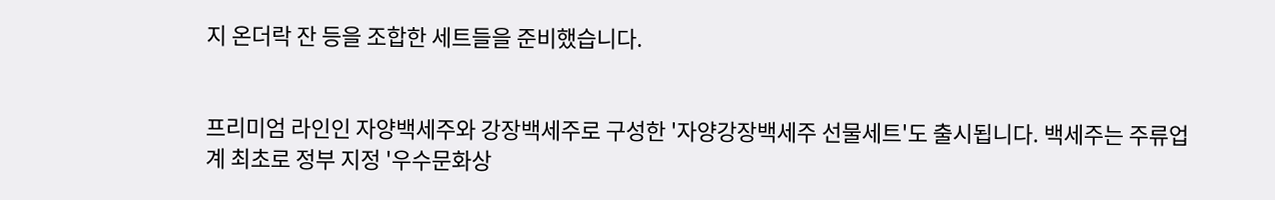지 온더락 잔 등을 조합한 세트들을 준비했습니다.


프리미엄 라인인 자양백세주와 강장백세주로 구성한 '자양강장백세주 선물세트'도 출시됩니다. 백세주는 주류업계 최초로 정부 지정 '우수문화상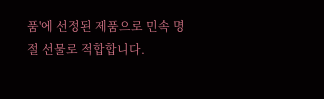품'에 선정된 제품으로 민속 명절 선물로 적합합니다.